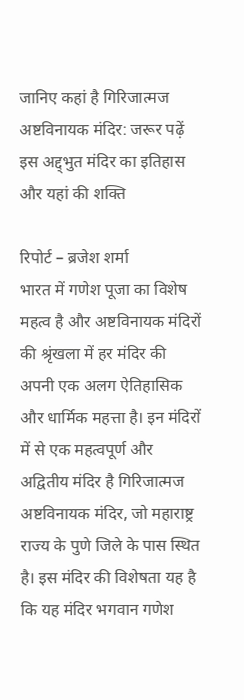जानिए कहां है गिरिजात्मज अष्टविनायक मंदिर: जरूर पढ़ें इस अद्द्भुत मंदिर का इतिहास और यहां की शक्ति

रिपोर्ट – ब्रजेश शर्मा
भारत में गणेश पूजा का विशेष महत्व है और अष्टविनायक मंदिरों की श्रृंखला में हर मंदिर की अपनी एक अलग ऐतिहासिक और धार्मिक महत्ता है। इन मंदिरों में से एक महत्वपूर्ण और अद्वितीय मंदिर है गिरिजात्मज अष्टविनायक मंदिर, जो महाराष्ट्र राज्य के पुणे जिले के पास स्थित है। इस मंदिर की विशेषता यह है कि यह मंदिर भगवान गणेश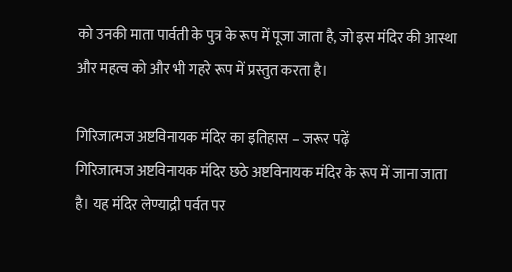को उनकी माता पार्वती के पुत्र के रूप में पूजा जाता है, जो इस मंदिर की आस्था और महत्व को और भी गहरे रूप में प्रस्तुत करता है।

गिरिजात्मज अष्टविनायक मंदिर का इतिहास – जरूर पढ़ें
गिरिजात्मज अष्टविनायक मंदिर छठे अष्टविनायक मंदिर के रूप में जाना जाता है। यह मंदिर लेण्याद्री पर्वत पर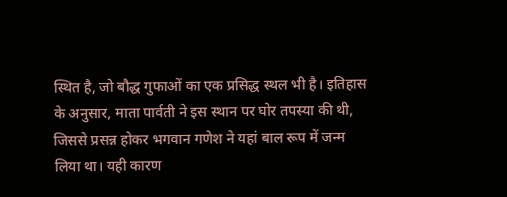स्थित है, जो बौद्ध गुफाओं का एक प्रसिद्ध स्थल भी है। इतिहास के अनुसार, माता पार्वती ने इस स्थान पर घोर तपस्या की थी, जिससे प्रसन्न होकर भगवान गणेश ने यहां बाल रूप में जन्म लिया था। यही कारण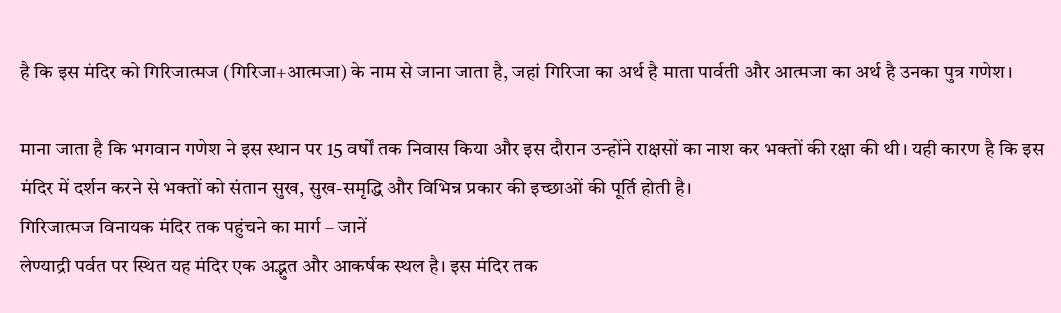है कि इस मंदिर को गिरिजात्मज (गिरिजा+आत्मजा) के नाम से जाना जाता है, जहां गिरिजा का अर्थ है माता पार्वती और आत्मजा का अर्थ है उनका पुत्र गणेश।

माना जाता है कि भगवान गणेश ने इस स्थान पर 15 वर्षों तक निवास किया और इस दौरान उन्होंने राक्षसों का नाश कर भक्तों की रक्षा की थी। यही कारण है कि इस मंदिर में दर्शन करने से भक्तों को संतान सुख, सुख-समृद्धि और विभिन्न प्रकार की इच्छाओं की पूर्ति होती है।
गिरिजात्मज विनायक मंदिर तक पहुंचने का मार्ग – जानें
लेण्याद्री पर्वत पर स्थित यह मंदिर एक अद्भुत और आकर्षक स्थल है। इस मंदिर तक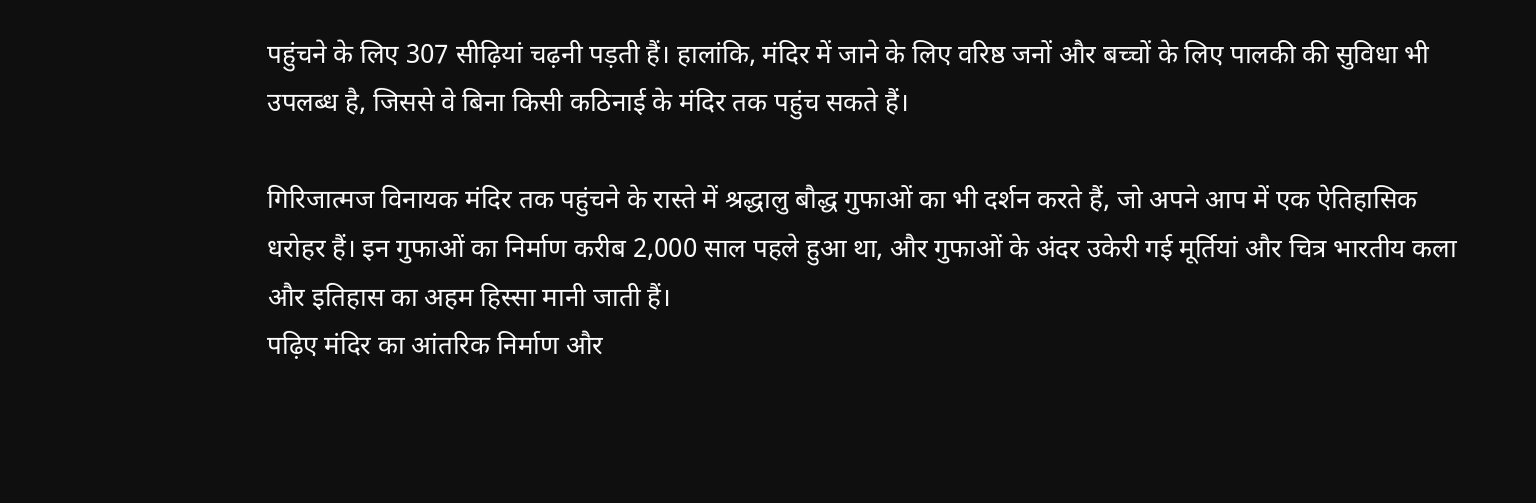पहुंचने के लिए 307 सीढ़ियां चढ़नी पड़ती हैं। हालांकि, मंदिर में जाने के लिए वरिष्ठ जनों और बच्चों के लिए पालकी की सुविधा भी उपलब्ध है, जिससे वे बिना किसी कठिनाई के मंदिर तक पहुंच सकते हैं।

गिरिजात्मज विनायक मंदिर तक पहुंचने के रास्ते में श्रद्धालु बौद्ध गुफाओं का भी दर्शन करते हैं, जो अपने आप में एक ऐतिहासिक धरोहर हैं। इन गुफाओं का निर्माण करीब 2,000 साल पहले हुआ था, और गुफाओं के अंदर उकेरी गई मूर्तियां और चित्र भारतीय कला और इतिहास का अहम हिस्सा मानी जाती हैं।
पढ़िए मंदिर का आंतरिक निर्माण और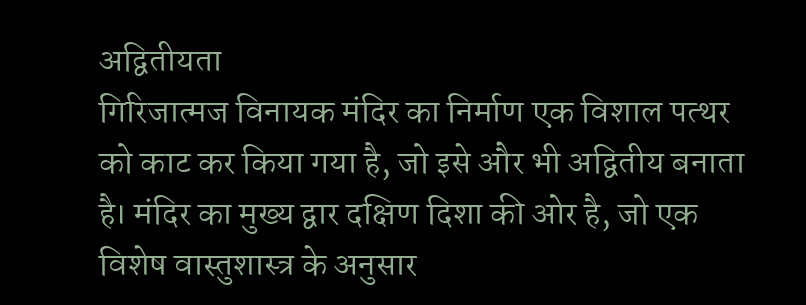अद्वितीयता
गिरिजात्मज विनायक मंदिर का निर्माण एक विशाल पत्थर को काट कर किया गया है, जो इसे और भी अद्वितीय बनाता है। मंदिर का मुख्य द्वार दक्षिण दिशा की ओर है, जो एक विशेष वास्तुशास्त्र के अनुसार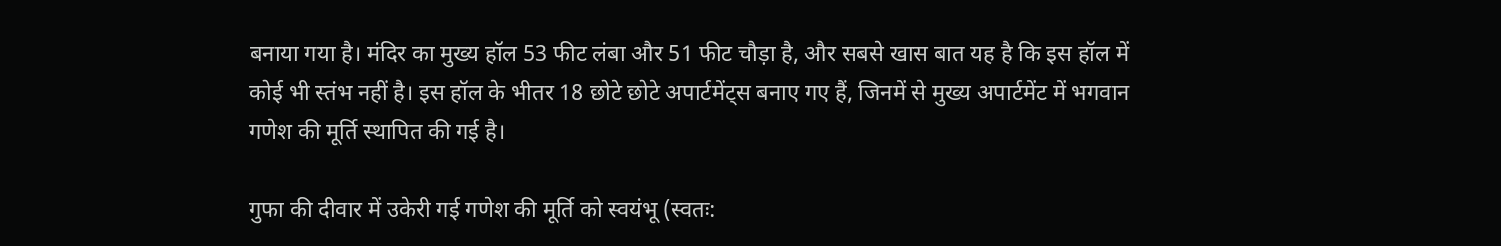बनाया गया है। मंदिर का मुख्य हॉल 53 फीट लंबा और 51 फीट चौड़ा है, और सबसे खास बात यह है कि इस हॉल में कोई भी स्तंभ नहीं है। इस हॉल के भीतर 18 छोटे छोटे अपार्टमेंट्स बनाए गए हैं, जिनमें से मुख्य अपार्टमेंट में भगवान गणेश की मूर्ति स्थापित की गई है।

गुफा की दीवार में उकेरी गई गणेश की मूर्ति को स्वयंभू (स्वतः: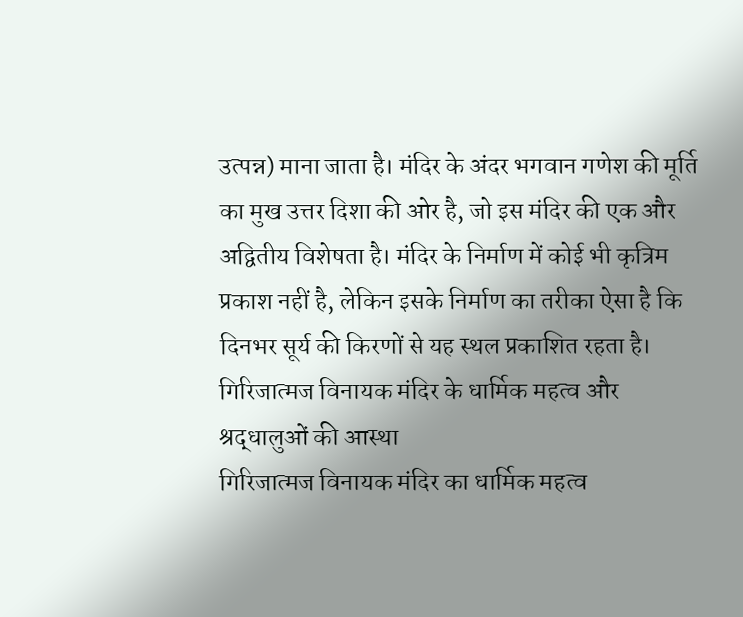उत्पन्न) माना जाता है। मंदिर के अंदर भगवान गणेश की मूर्ति का मुख उत्तर दिशा की ओर है, जो इस मंदिर की एक और अद्वितीय विशेषता है। मंदिर के निर्माण में कोई भी कृत्रिम प्रकाश नहीं है, लेकिन इसके निर्माण का तरीका ऐसा है कि दिनभर सूर्य की किरणों से यह स्थल प्रकाशित रहता है।
गिरिजात्मज विनायक मंदिर के धार्मिक महत्व और श्रद्धालुओं की आस्था
गिरिजात्मज विनायक मंदिर का धार्मिक महत्व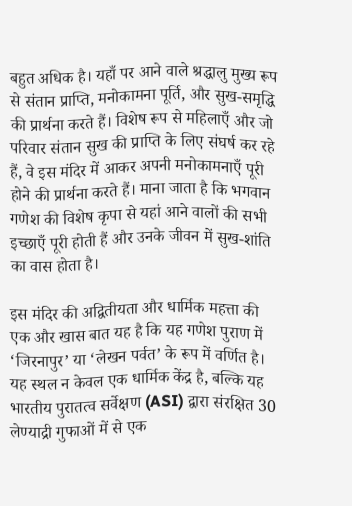बहुत अधिक है। यहाँ पर आने वाले श्रद्धालु मुख्य रूप से संतान प्राप्ति, मनोकामना पूर्ति, और सुख-समृद्धि की प्रार्थना करते हैं। विशेष रूप से महिलाएँ और जो परिवार संतान सुख की प्राप्ति के लिए संघर्ष कर रहे हैं, वे इस मंदिर में आकर अपनी मनोकामनाएँ पूरी होने की प्रार्थना करते हैं। माना जाता है कि भगवान गणेश की विशेष कृपा से यहां आने वालों की सभी इच्छाएँ पूरी होती हैं और उनके जीवन में सुख-शांति का वास होता है।

इस मंदिर की अद्वितीयता और धार्मिक महत्ता की एक और खास बात यह है कि यह गणेश पुराण में ‘जिरनापुर’ या ‘लेखन पर्वत’ के रूप में वर्णित है। यह स्थल न केवल एक धार्मिक केंद्र है, बल्कि यह भारतीय पुरातत्व सर्वेक्षण (ASI) द्वारा संरक्षित 30 लेण्याद्री गुफाओं में से एक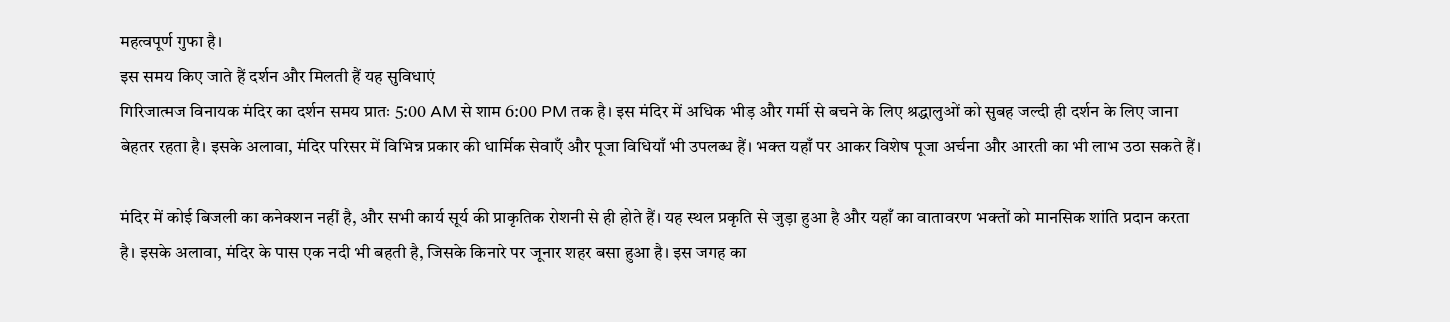महत्वपूर्ण गुफा है।
इस समय किए जाते हैं दर्शन और मिलती हैं यह सुविधाएं
गिरिजात्मज विनायक मंदिर का दर्शन समय प्रातः 5:00 AM से शाम 6:00 PM तक है। इस मंदिर में अधिक भीड़ और गर्मी से बचने के लिए श्रद्धालुओं को सुबह जल्दी ही दर्शन के लिए जाना बेहतर रहता है। इसके अलावा, मंदिर परिसर में विभिन्न प्रकार की धार्मिक सेवाएँ और पूजा विधियाँ भी उपलब्ध हैं। भक्त यहाँ पर आकर विशेष पूजा अर्चना और आरती का भी लाभ उठा सकते हैं।

मंदिर में कोई बिजली का कनेक्शन नहीं है, और सभी कार्य सूर्य की प्राकृतिक रोशनी से ही होते हैं। यह स्थल प्रकृति से जुड़ा हुआ है और यहाँ का वातावरण भक्तों को मानसिक शांति प्रदान करता है। इसके अलावा, मंदिर के पास एक नदी भी बहती है, जिसके किनारे पर जूनार शहर बसा हुआ है। इस जगह का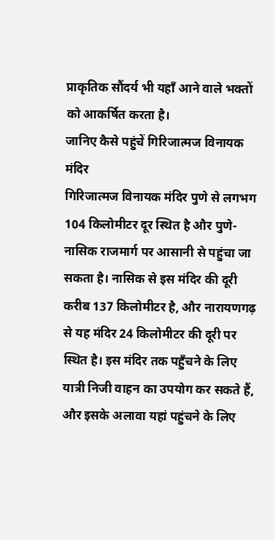प्राकृतिक सौंदर्य भी यहाँ आने वाले भक्तों को आकर्षित करता है।
जानिए कैसे पहुंचें गिरिजात्मज विनायक मंदिर
गिरिजात्मज विनायक मंदिर पुणे से लगभग 104 किलोमीटर दूर स्थित है और पुणे-नासिक राजमार्ग पर आसानी से पहुंचा जा सकता है। नासिक से इस मंदिर की दूरी करीब 137 किलोमीटर है, और नारायणगढ़ से यह मंदिर 24 किलोमीटर की दूरी पर स्थित है। इस मंदिर तक पहुँचने के लिए यात्री निजी वाहन का उपयोग कर सकते हैं, और इसके अलावा यहां पहुंचने के लिए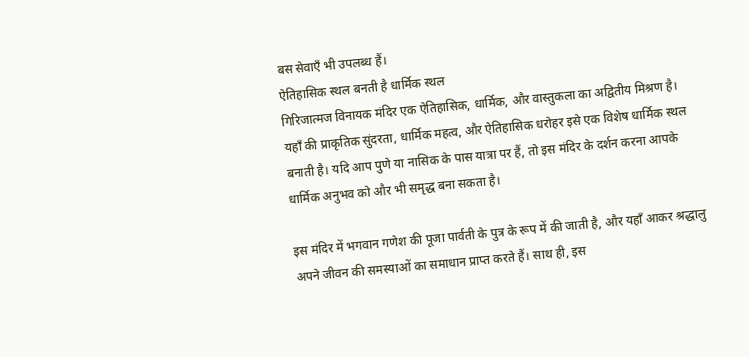बस सेवाएँ भी उपलब्ध हैं।
ऐतिहासिक स्थल बनती है धार्मिक स्थल
गिरिजात्मज विनायक मंदिर एक ऐतिहासिक, धार्मिक, और वास्तुकला का अद्वितीय मिश्रण है। यहाँ की प्राकृतिक सुंदरता, धार्मिक महत्व, और ऐतिहासिक धरोहर इसे एक विशेष धार्मिक स्थल बनाती है। यदि आप पुणे या नासिक के पास यात्रा पर हैं, तो इस मंदिर के दर्शन करना आपके धार्मिक अनुभव को और भी समृद्ध बना सकता है।

इस मंदिर में भगवान गणेश की पूजा पार्वती के पुत्र के रूप में की जाती है, और यहाँ आकर श्रद्धालु अपने जीवन की समस्याओं का समाधान प्राप्त करते हैं। साथ ही, इस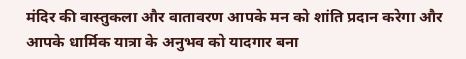मंदिर की वास्तुकला और वातावरण आपके मन को शांति प्रदान करेगा और आपके धार्मिक यात्रा के अनुभव को यादगार बना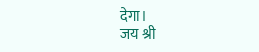देगा।
जय श्री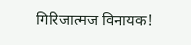गिरिजात्मज विनायक!